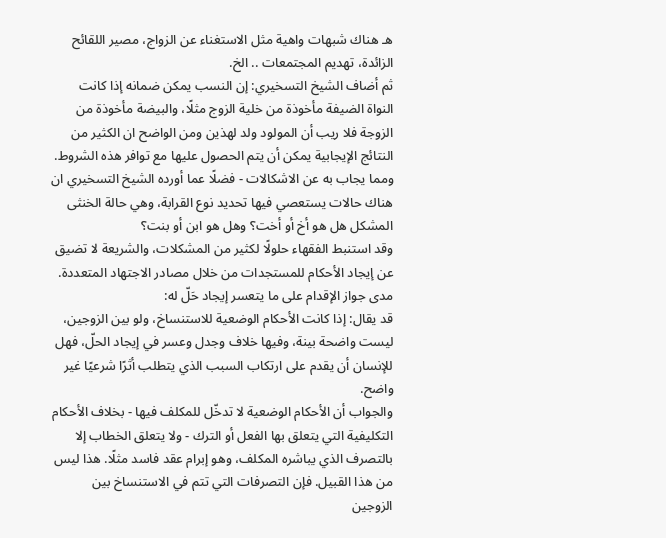هـ هناك شبهات واهية مثل الاستغناء عن الزواج، مصير اللقائح الزائدة، تهديم المجتمعات .. الخ.
ثم أضاف الشيخ التسخيري: إن النسب يمكن ضمانه إذا كانت النواة الضيفة مأخوذة من خلية الزوج مثلًا، والبيضة مأخوذة من الزوجة فلا ريب أن المولود ولد لهذين ومن الواضح ان الكثير من النتائج الإيجابية يمكن أن يتم الحصول عليها مع توافر هذه الشروط.
ومما يجاب به عن الاشكالات - فضلًا عما أورده الشيخ التسخيري ان هناك حالات يستعصي فيها تحديد نوع القرابة، وهي حالة الخنثى المشكل هل هو أخ أو أخت؟ وهل هو ابن أو بنت؟
وقد استنبط الفقهاء حلولًا لكثير من المشكلات، والشريعة لا تضيق عن إيجاد الأحكام للمستجدات من خلال مصادر الاجتهاد المتعددة.
مدى جواز الإقدام على ما يتعسر إيجاد حَلّ له:
قد يقال: إذا كانت الأحكام الوضعية للاستنساخ، ولو بين الزوجين، ليست واضحة بينة، وفيها خلاف وجدل وعسر في إيجاد الحلّ، فهل للإنسان أن يقدم على ارتكاب السبب الذي يتطلب أثرًا شرعيًا غير واضح.
والجواب أن الأحكام الوضعية لا تدخّل للمكلف فيها - بخلاف الأحكام التكليفية التي يتعلق بها الفعل أو الترك - ولا يتعلق الخطاب إلا بالتصرف الذي يباشره المكلف، وهو إبرام عقد فاسد مثلًا. هذا ليس من هذا القبيل. فإن التصرفات التي تتم في الاستنساخ بين الزوجين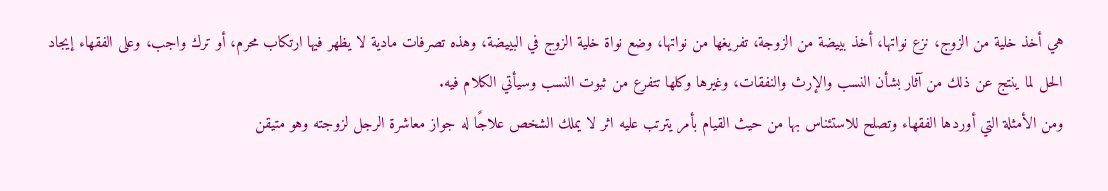هي أخذ خلية من الزوج، نزع نواتها، أخذ بييضة من الزوجة، تفريغها من نواتها، وضع نواة خلية الزوج في البييضة، وهذه تصرفات مادية لا يظهر فيها ارتكاب محرم، أو ترك واجب، وعلى الفقهاء إيجاد الحل لما ينتج عن ذلك من آثار بشأن النسب والإرث والنفقات، وغيرها وكلها تتفرع من ثبوت النسب وسيأتي الكلام فيه.
ومن الأمثلة التي أوردها الفقهاء وتصلح للاستئناس بها من حيث القيام بأمر يترتب عليه اثر لا يملك الشخص علاجًا له جواز معاشرة الرجل لزوجته وهو متيقن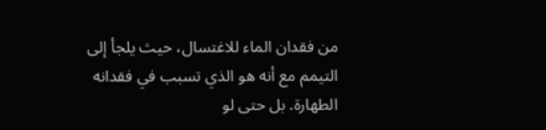من فقدان الماء للاغتسال، حيث يلجأ إلى التيمم مع أنه هو الذي تسبب في فقدانه الطهارة. بل حتى لو